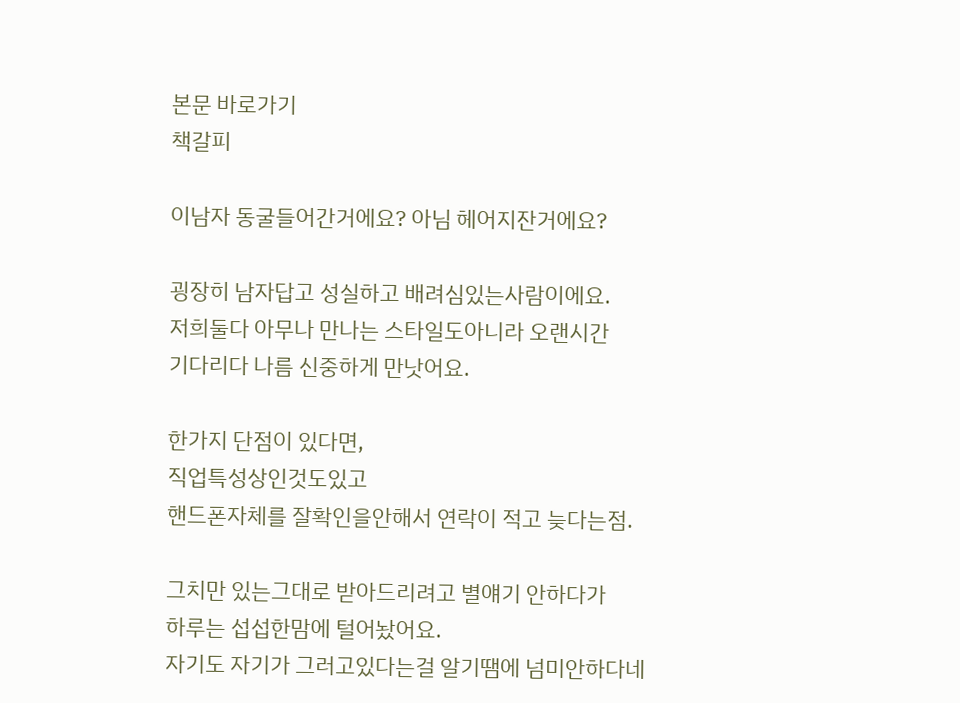본문 바로가기
책갈피

이남자 동굴들어간거에요? 아님 헤어지잔거에요?

굉장히 남자답고 성실하고 배려심있는사람이에요.
저희둘다 아무나 만나는 스타일도아니라 오랜시간
기다리다 나름 신중하게 만낫어요.

한가지 단점이 있다면,
직업특성상인것도있고
핸드폰자체를 잘확인을안해서 연락이 적고 늦다는점.

그치만 있는그대로 받아드리려고 별얘기 안하다가
하루는 섭섭한맘에 털어놨어요.
자기도 자기가 그러고있다는걸 알기땜에 넘미안하다네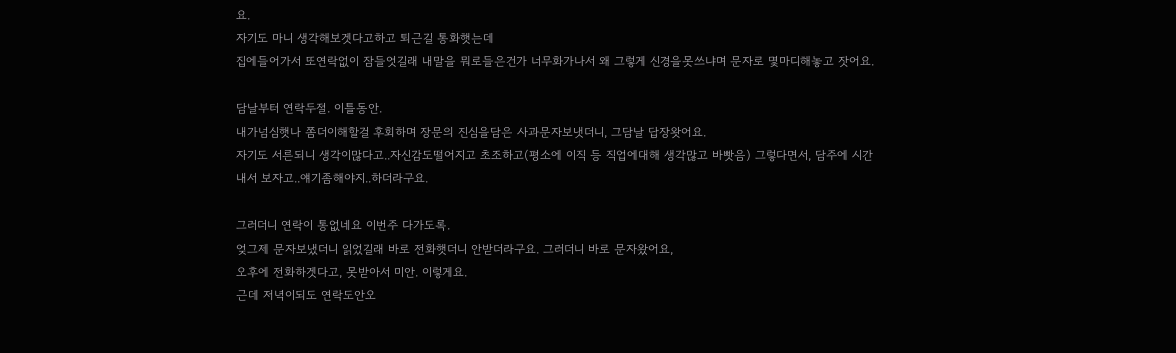요.
자기도 마니 생각해보겟다고하고 퇴근길 통화햇는데
집에들어가서 또연락없이 잠들엇길래 내말을 뭐로들은건가 너무화가나서 왜 그렇게 신경을못쓰냐며 문자로 몇마디해놓고 잣어요.

담날부터 연락두절. 이틀동안.
내가넘심햇나 쫌더이해할걸 후회하며 장문의 진심을담은 사과문자보냇더니, 그담날 답장왓어요.
자기도 서른되니 생각이많다고..자신감도떨어지고 초조하고(평소에 이직 등 직업에대해 생각많고 바빳음) 그렇다면서, 담주에 시간내서 보자고..얘기좀해야지..하더라구요.

그러더니 연락이 통없네요 이번주 다가도록.
엊그제 문자보냈더니 읽었길래 바로 전화햇더니 안받더라구요. 그러더니 바로 문자왔어요,
오후에 전화하겟다고, 못받아서 미안. 이렇게요.
근데 저녁이되도 연락도안오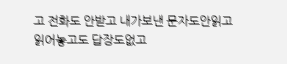고 전화도 안받고 내가보낸 문자도안읽고 읽어놓고도 답장도없고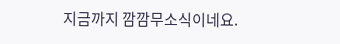지금까지 깜깜무소식이네요.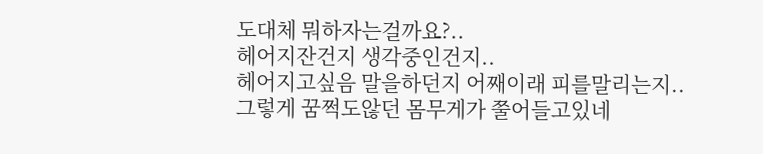도대체 뭐하자는걸까요?..
헤어지잔건지 생각중인건지..
헤어지고싶음 말을하던지 어째이래 피를말리는지..
그렇게 꿈쩍도않던 몸무게가 쭐어들고있네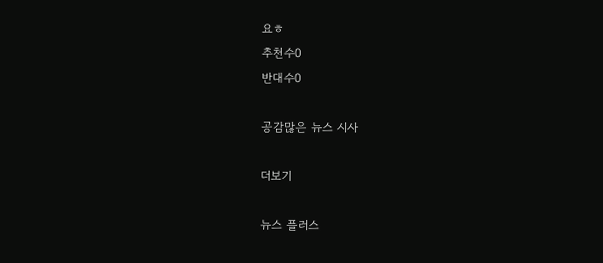요ㅎ
추천수0
반대수0

공감많은 뉴스 시사

더보기

뉴스 플러스